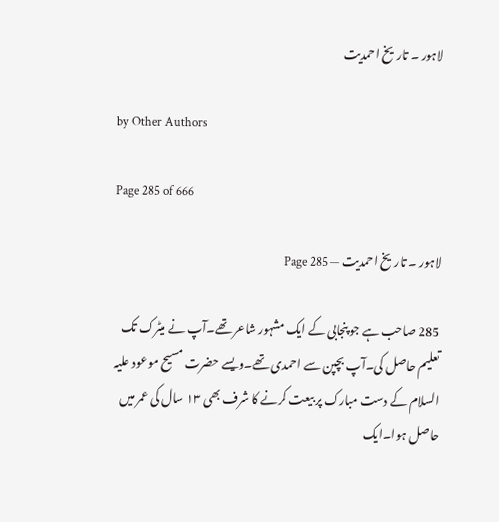لاہور ۔ تاریخ احمدیت

by Other Authors

Page 285 of 666

لاہور ۔ تاریخ احمدیت — Page 285

285 صاحب ہے جو پنجابی کے ایک مشہور شاعر تھے۔آپ نے میٹرک تک تعلیم حاصل کی۔آپ بچپن سے احمدی تھے۔ویسے حضرت مسیح موعود علیہ السلام کے دست مبارک پر بیعت کرنے کا شرف بھی ۱۳ سال کی عمر میں حاصل ہوا۔ایک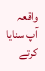واقعہ آپ سنایا کرتے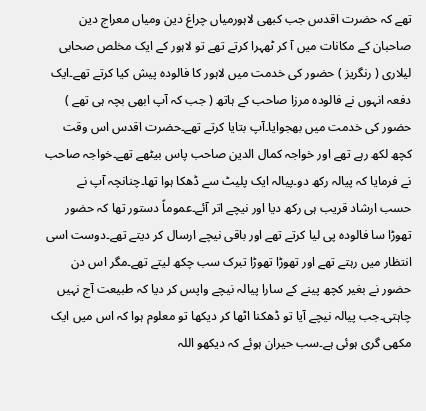تھے کہ حضرت اقدس جب کبھی لاہورمیاں چراغ دین ومیاں معراج دین صاحبان کے مکانات میں آ کر ٹھہرا کرتے تھے تو لاہور کے ایک مخلص صحابی لیلاری ( رنگریز ) حضور کی خدمت میں لاہور کا فالودہ پیش کیا کرتے تھے۔ایک دفعہ انہوں نے فالودہ مرزا صاحب کے ہاتھ ( جب کہ آپ ابھی بچہ ہی تھے ) حضور کی خدمت میں بھجوایا۔آپ بتایا کرتے تھے۔حضرت اقدس اس وقت کچھ لکھ رہے تھے اور خواجہ کمال الدین صاحب پاس بیٹھے تھے۔خواجہ صاحب نے فرمایا کہ پیالہ رکھ دو۔پیالہ ایک پلیٹ سے ڈھکا ہوا تھا۔چنانچہ آپ نے حسب ارشاد قریب ہی رکھ دیا اور نیچے اتر آئے۔عموماً دستور تھا کہ حضور تھوڑا سا فالودہ پی لیا کرتے تھے اور باقی نیچے ارسال کر دیتے تھے۔دوست اسی انتظار میں رہتے تھے اور تھوڑا تھوڑا تبرک سب چکھ لیتے تھے۔مگر اس دن حضور نے بغیر کچھ پینے کے سارا پیالہ نیچے واپس کر دیا کہ طبیعت آج نہیں چاہتی۔جب پیالہ نیچے آیا تو ڈھکنا اٹھا کر دیکھا تو معلوم ہوا کہ اس میں ایک مکھی گری ہوئی ہے۔سب حیران ہوئے کہ دیکھو اللہ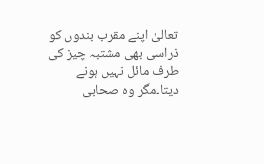تعالیٰ اپنے مقرب بندوں کو ذراسی بھی مشتبہ چیز کی طرف مائل نہیں ہونے دیتا۔مگر وہ صحابی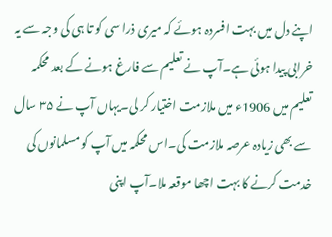اپنے دل میں بہت افسردہ ہوئے کہ میری ذرا سی کو تا ہی کی وجہ سے یہ خرابی پیدا ہوئی ہے۔آپ نے تعلیم سے فارغ ہونے کے بعد محکمہ تعلیم میں 1906ء میں ملازمت اختیار کر لی۔یہاں آپ نے ۳۵ سال سے بھی زیادہ عرصہ ملازمت کی۔اس محکمہ میں آپ کو مسلمانوں کی خدمت کرنے کا بہت اچھا موقعہ ملا۔آپ اپنی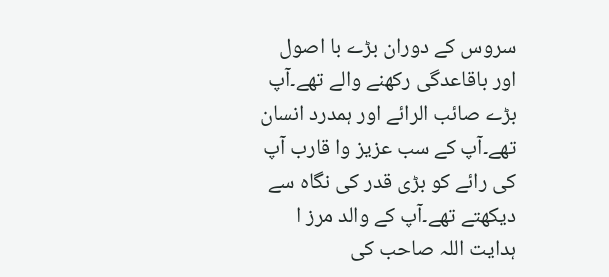سروس کے دوران بڑے با اصول اور باقاعدگی رکھنے والے تھے۔آپ بڑے صائب الرائے اور ہمدرد انسان تھے۔آپ کے سب عزیز وا قارب آپ کی رائے کو بڑی قدر کی نگاہ سے دیکھتے تھے۔آپ کے والد مرز ا ہدایت اللہ صاحب کی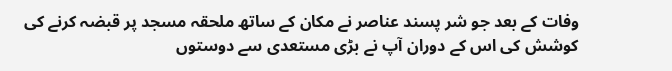وفات کے بعد جو شر پسند عناصر نے مکان کے ساتھ ملحقہ مسجد پر قبضہ کرنے کی کوشش کی اس کے دوران آپ نے بڑی مستعدی سے دوستوں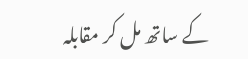کے ساتھ مل کر مقابلہ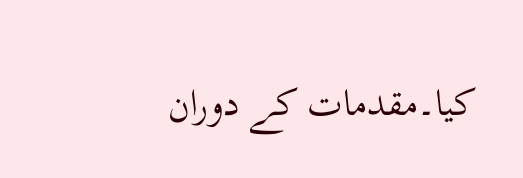کیا۔مقدمات کے دوران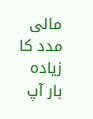مالی مدد کا زیادہ بار آپ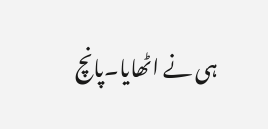ہی نے اٹھایا۔پانچ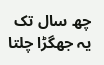چھ سال تک یہ جھگڑا چلتا